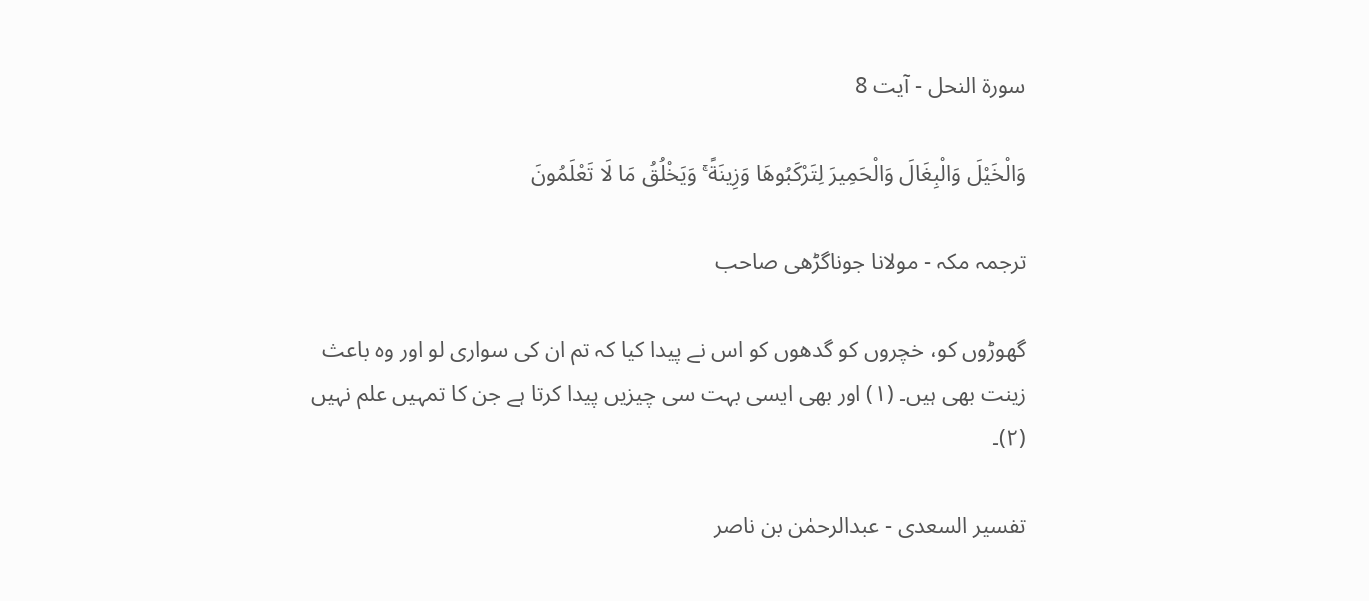سورة النحل - آیت 8

وَالْخَيْلَ وَالْبِغَالَ وَالْحَمِيرَ لِتَرْكَبُوهَا وَزِينَةً ۚ وَيَخْلُقُ مَا لَا تَعْلَمُونَ

ترجمہ مکہ - مولانا جوناگڑھی صاحب

گھوڑوں کو، خچروں کو گدھوں کو اس نے پیدا کیا کہ تم ان کی سواری لو اور وہ باعث زینت بھی ہیں۔ (١) اور بھی ایسی بہت سی چیزیں پیدا کرتا ہے جن کا تمہیں علم نہیں (٢)۔

تفسیر السعدی - عبدالرحمٰن بن ناصر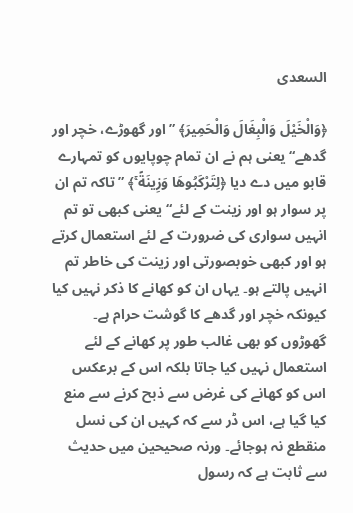السعدی

﴿وَالْخَيْلَ وَالْبِغَالَ وَالْحَمِيرَ﴾ ” اور گھوڑے، خچر اور گدھے“ یعنی ہم نے ان تمام چوپایوں کو تمہارے قابو میں دے دیا ﴿لِتَرْكَبُوهَا وَزِينَةً ۚ﴾ ” تاکہ تم ان پر سوار ہو اور زینت کے لئے“ یعنی کبھی تو تم انہیں سواری کی ضرورت کے لئے استعمال کرتے ہو اور کبھی خوبصورتی اور زینت کی خاطر تم انہیں پالتے ہو۔ یہاں ان کو کھانے کا ذکر نہیں کیا کیونکہ خچر اور گدھے کا گوشت حرام ہے۔ گھوڑوں کو بھی غالب طور پر کھانے کے لئے استعمال نہیں کیا جاتا بلکہ اس کے برعکس اس کو کھانے کی غرض سے ذبح کرنے سے منع کیا گیا ہے، اس ڈر سے کہ کہیں ان کی نسل منقطع نہ ہوجائے۔ ورنہ صحیحین میں حدیث سے ثابت ہے کہ رسول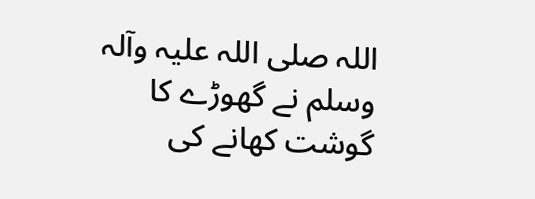اللہ صلی اللہ علیہ وآلہ وسلم نے گھوڑے کا گوشت کھانے کی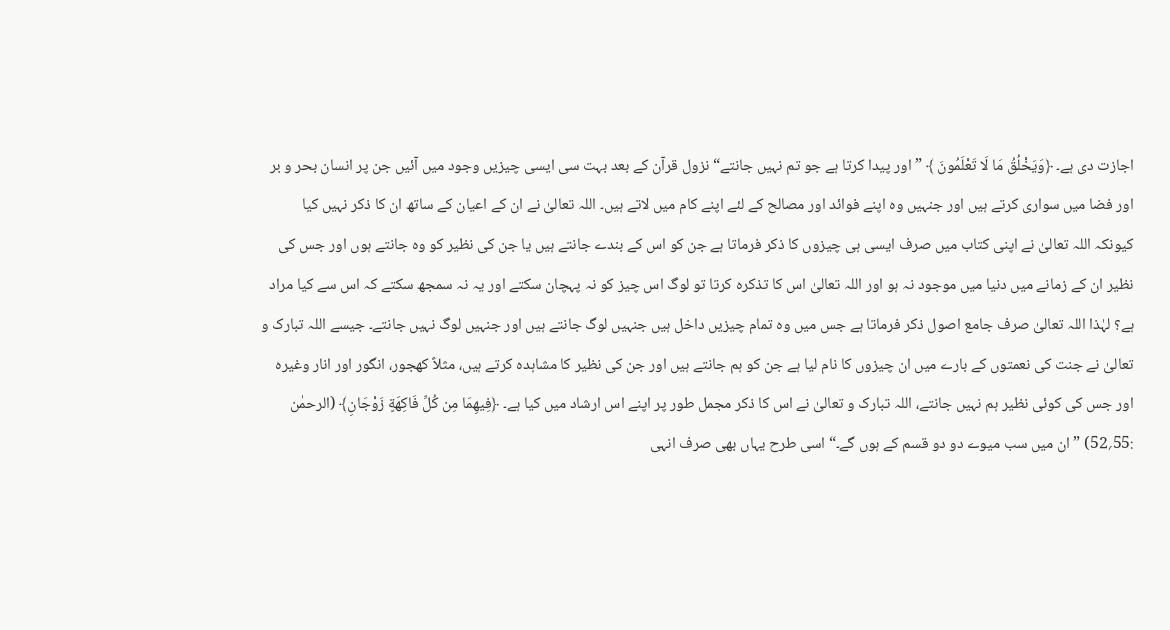اجازت دی ہے۔ ﴿وَيَخْلُقُ مَا لَا تَعْلَمُونَ ﴾ ” اور پیدا کرتا ہے جو تم نہیں جانتے“ نزول قرآن کے بعد بہت سی ایسی چیزیں وجود میں آئیں جن پر انسان بحر و بر اور فضا میں سواری کرتے ہیں اور جنہیں وہ اپنے فوائد اور مصالح کے لئے اپنے کام میں لاتے ہیں۔ اللہ تعالیٰ نے ان کے اعیان کے ساتھ ان کا ذکر نہیں کیا کیونکہ اللہ تعالیٰ نے اپنی کتاب میں صرف ایسی ہی چیزوں کا ذکر فرماتا ہے جن کو اس کے بندے جانتے ہیں یا جن کی نظیر کو وہ جانتے ہوں اور جس کی نظیر ان کے زمانے میں دنیا میں موجود نہ ہو اور اللہ تعالیٰ اس کا تذکرہ کرتا تو لوگ اس چیز کو نہ پہچان سکتے اور یہ نہ سمجھ سکتے کہ اس سے کیا مراد ہے؟ لہٰذا اللہ تعالیٰ صرف جامع اصول ذکر فرماتا ہے جس میں وہ تمام چیزیں داخل ہیں جنہیں لوگ جانتے ہیں اور جنہیں لوگ نہیں جانتے۔ جیسے اللہ تبارک و تعالیٰ نے جنت کی نعمتوں کے بارے میں ان چیزوں کا نام لیا ہے جن کو ہم جانتے ہیں اور جن کی نظیر کا مشاہدہ کرتے ہیں، مثلاً کھجور، انگور اور انار وغیرہ اور جس کی کوئی نظیر ہم نہیں جانتے، اللہ تبارک و تعالیٰ نے اس کا ذکر مجمل طور پر اپنے اس ارشاد میں کیا ہے۔ ﴿فِيهِمَا مِن كُلِّ فَاكِهَةٍ زَوْجَانِ﴾ (الرحمٰن :55؍52) ” ان میں سب میوے دو دو قسم کے ہوں گے۔“ اسی طرح یہاں بھی صرف انہی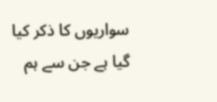سواریوں کا ذکر کیا گیا ہے جن سے ہم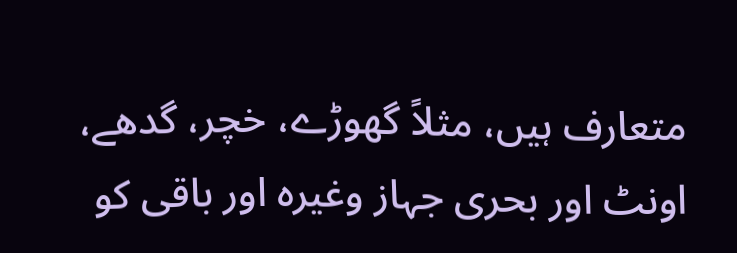متعارف ہیں، مثلاً گھوڑے، خچر، گدھے، اونٹ اور بحری جہاز وغیرہ اور باقی کو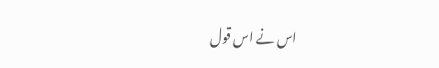اس نے اس قول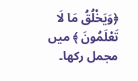﴿وَيَخْلُقُ مَا لَا تَعْلَمُونَ ﴾ میں مجمل رکھا۔